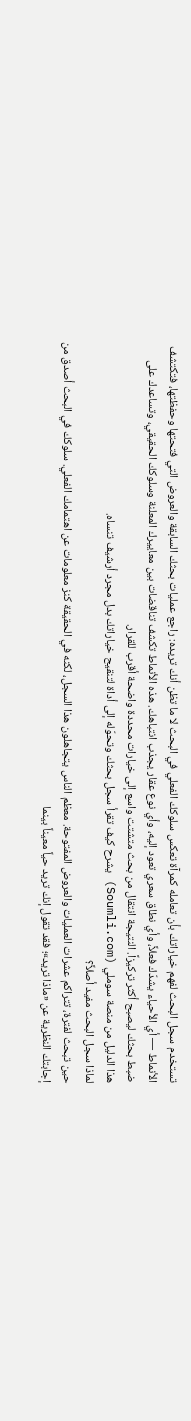تستخدم سجل البحث لفهم خياراتك بأن تعامله كمرآة تعكس سلوكك الفعلي في البحث لا ما تظن أنك تريده: راجع عمليات بحثك السابقة والعروض التي فتحتها وحفظتها، فتكتشف الأنماط — أي الأحياء يشدّك فعلاً، وأي نطاق سعري تعود إليه، وأي نوع عقار يجذب انتباهك. هذه الأنماط تكشف تناقضات بين معاييرك المعلنة وسلوكك الحقيقي، وتساعدك على ضبط بحثك ليصبح أكثر تركيزاً. النتيجة انتقال من بحث متشتت واسع إلى خيارات محددة واضحة أقرب للقرار.
هذا الدليل من منصة سوملي (Soumli.com) يشرح كيف تقرأ سجل بحثك وتحوّله إلى أداة لتنقيح خياراتك بدل مجرد أرشيف تنساه.
لماذا سجل البحث مفيد أصلاً؟
حين تبحث لفترة، تتراكم عشرات العمليات والعروض المفتوحة. معظم الناس يتجاهلون هذا السجل، لكنه في الحقيقة كنز معلومات عن اهتمامك الفعلي. سلوكك في البحث أصدق من إجابتك النظرية عن «ماذا تريد»؛ فقد تقول إنك تريد حياً معيناً بينما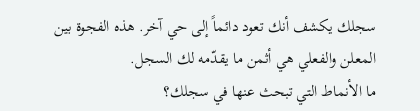سجلك يكشف أنك تعود دائماً إلى حي آخر. هذه الفجوة بين المعلن والفعلي هي أثمن ما يقدّمه لك السجل.
ما الأنماط التي تبحث عنها في سجلك؟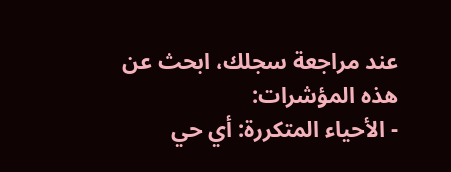عند مراجعة سجلك، ابحث عن هذه المؤشرات:
- الأحياء المتكررة: أي حي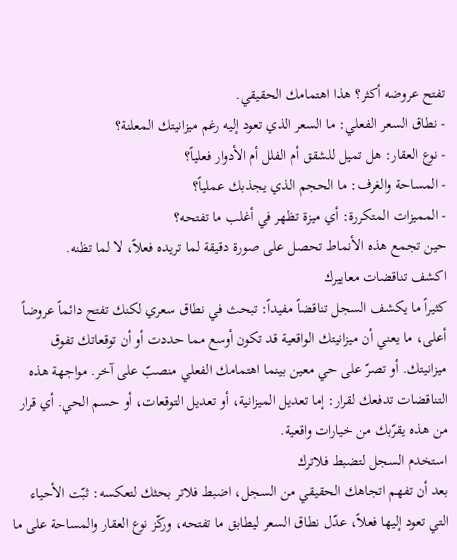تفتح عروضه أكثر؟ هذا اهتمامك الحقيقي.
- نطاق السعر الفعلي: ما السعر الذي تعود إليه رغم ميزانيتك المعلنة؟
- نوع العقار: هل تميل للشقق أم الفلل أم الأدوار فعلياً؟
- المساحة والغرف: ما الحجم الذي يجذبك عملياً؟
- المميزات المتكررة: أي ميزة تظهر في أغلب ما تفتحه؟
حين تجمع هذه الأنماط تحصل على صورة دقيقة لما تريده فعلاً، لا لما تظنه.
اكشف تناقضات معاييرك
كثيراً ما يكشف السجل تناقضاً مفيداً: تبحث في نطاق سعري لكنك تفتح دائماً عروضاً أعلى، ما يعني أن ميزانيتك الواقعية قد تكون أوسع مما حددت أو أن توقعاتك تفوق ميزانيتك. أو تصرّ على حي معين بينما اهتمامك الفعلي منصبّ على آخر. مواجهة هذه التناقضات تدفعك لقرار: إما تعديل الميزانية، أو تعديل التوقعات، أو حسم الحي. أي قرار من هذه يقرّبك من خيارات واقعية.
استخدم السجل لتضبط فلاترك
بعد أن تفهم اتجاهك الحقيقي من السجل، اضبط فلاتر بحثك لتعكسه: ثبّت الأحياء التي تعود إليها فعلاً، عدّل نطاق السعر ليطابق ما تفتحه، وركّز نوع العقار والمساحة على ما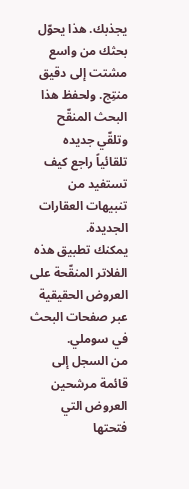يجذبك. هذا يحوّل بحثك من واسع مشتت إلى دقيق منتِج. ولحفظ هذا البحث المنقّح وتلقّي جديده تلقائياً راجع كيف تستفيد من تنبيهات العقارات الجديدة.
يمكنك تطبيق هذه الفلاتر المنقّحة على العروض الحقيقية عبر صفحات البحث في سوملي.
من السجل إلى قائمة مرشحين
العروض التي فتحتها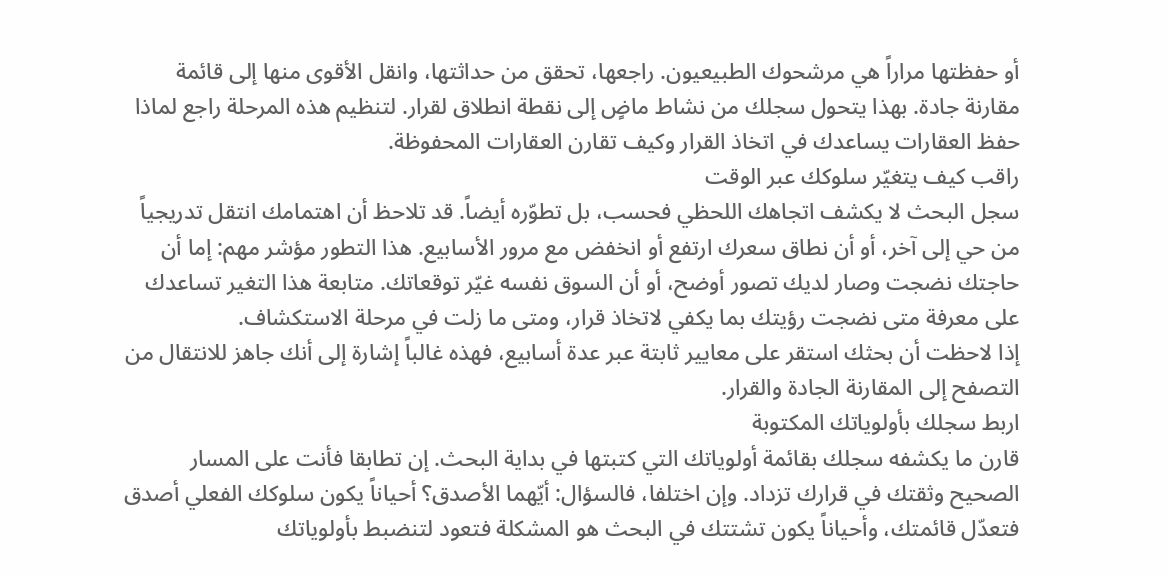أو حفظتها مراراً هي مرشحوك الطبيعيون. راجعها، تحقق من حداثتها، وانقل الأقوى منها إلى قائمة مقارنة جادة. بهذا يتحول سجلك من نشاط ماضٍ إلى نقطة انطلاق لقرار. لتنظيم هذه المرحلة راجع لماذا حفظ العقارات يساعدك في اتخاذ القرار وكيف تقارن العقارات المحفوظة.
راقب كيف يتغيّر سلوكك عبر الوقت
سجل البحث لا يكشف اتجاهك اللحظي فحسب، بل تطوّره أيضاً. قد تلاحظ أن اهتمامك انتقل تدريجياً من حي إلى آخر، أو أن نطاق سعرك ارتفع أو انخفض مع مرور الأسابيع. هذا التطور مؤشر مهم: إما أن حاجتك نضجت وصار لديك تصور أوضح، أو أن السوق نفسه غيّر توقعاتك. متابعة هذا التغير تساعدك على معرفة متى نضجت رؤيتك بما يكفي لاتخاذ قرار، ومتى ما زلت في مرحلة الاستكشاف.
إذا لاحظت أن بحثك استقر على معايير ثابتة عبر عدة أسابيع، فهذه غالباً إشارة إلى أنك جاهز للانتقال من التصفح إلى المقارنة الجادة والقرار.
اربط سجلك بأولوياتك المكتوبة
قارن ما يكشفه سجلك بقائمة أولوياتك التي كتبتها في بداية البحث. إن تطابقا فأنت على المسار الصحيح وثقتك في قرارك تزداد. وإن اختلفا، فالسؤال: أيّهما الأصدق؟ أحياناً يكون سلوكك الفعلي أصدق فتعدّل قائمتك، وأحياناً يكون تشتتك في البحث هو المشكلة فتعود لتنضبط بأولوياتك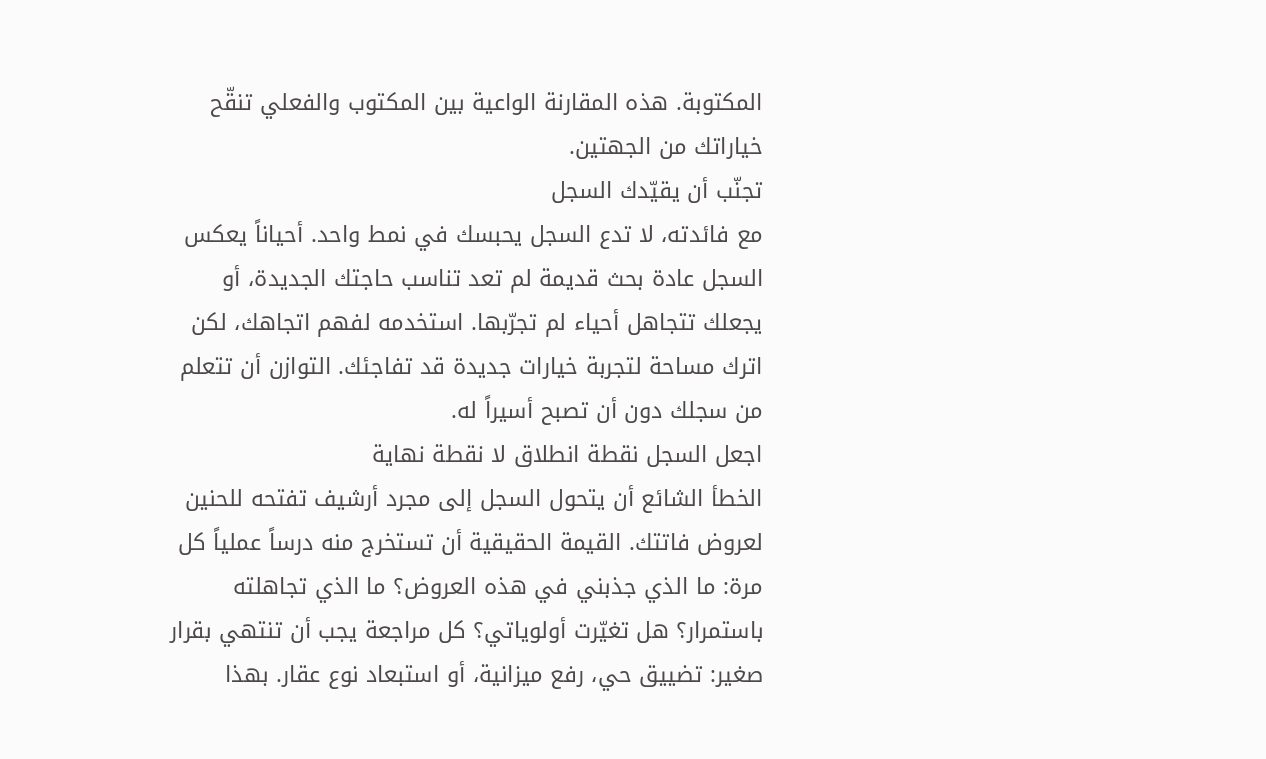المكتوبة. هذه المقارنة الواعية بين المكتوب والفعلي تنقّح خياراتك من الجهتين.
تجنّب أن يقيّدك السجل
مع فائدته، لا تدع السجل يحبسك في نمط واحد. أحياناً يعكس السجل عادة بحث قديمة لم تعد تناسب حاجتك الجديدة، أو يجعلك تتجاهل أحياء لم تجرّبها. استخدمه لفهم اتجاهك، لكن اترك مساحة لتجربة خيارات جديدة قد تفاجئك. التوازن أن تتعلم من سجلك دون أن تصبح أسيراً له.
اجعل السجل نقطة انطلاق لا نقطة نهاية
الخطأ الشائع أن يتحول السجل إلى مجرد أرشيف تفتحه للحنين لعروض فاتتك. القيمة الحقيقية أن تستخرج منه درساً عملياً كل مرة: ما الذي جذبني في هذه العروض؟ ما الذي تجاهلته باستمرار؟ هل تغيّرت أولوياتي؟ كل مراجعة يجب أن تنتهي بقرار صغير: تضييق حي، رفع ميزانية، أو استبعاد نوع عقار. بهذا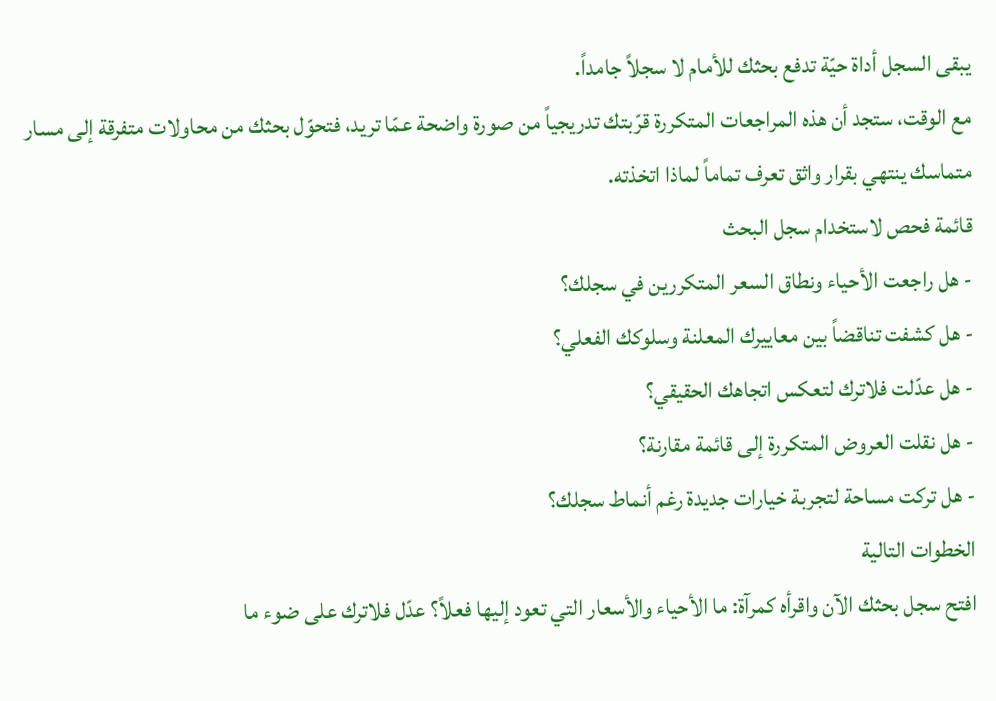يبقى السجل أداة حيّة تدفع بحثك للأمام لا سجلاً جامداً.
مع الوقت، ستجد أن هذه المراجعات المتكررة قرّبتك تدريجياً من صورة واضحة عمّا تريد، فتحوّل بحثك من محاولات متفرقة إلى مسار متماسك ينتهي بقرار واثق تعرف تماماً لماذا اتخذته.
قائمة فحص لاستخدام سجل البحث
- هل راجعت الأحياء ونطاق السعر المتكررين في سجلك؟
- هل كشفت تناقضاً بين معاييرك المعلنة وسلوكك الفعلي؟
- هل عدّلت فلاترك لتعكس اتجاهك الحقيقي؟
- هل نقلت العروض المتكررة إلى قائمة مقارنة؟
- هل تركت مساحة لتجربة خيارات جديدة رغم أنماط سجلك؟
الخطوات التالية
افتح سجل بحثك الآن واقرأه كمرآة: ما الأحياء والأسعار التي تعود إليها فعلاً؟ عدّل فلاترك على ضوء ما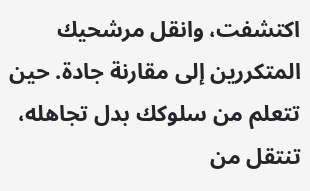اكتشفت، وانقل مرشحيك المتكررين إلى مقارنة جادة. حين تتعلم من سلوكك بدل تجاهله، تنتقل من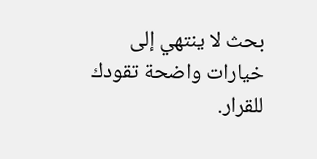بحث لا ينتهي إلى خيارات واضحة تقودك للقرار.